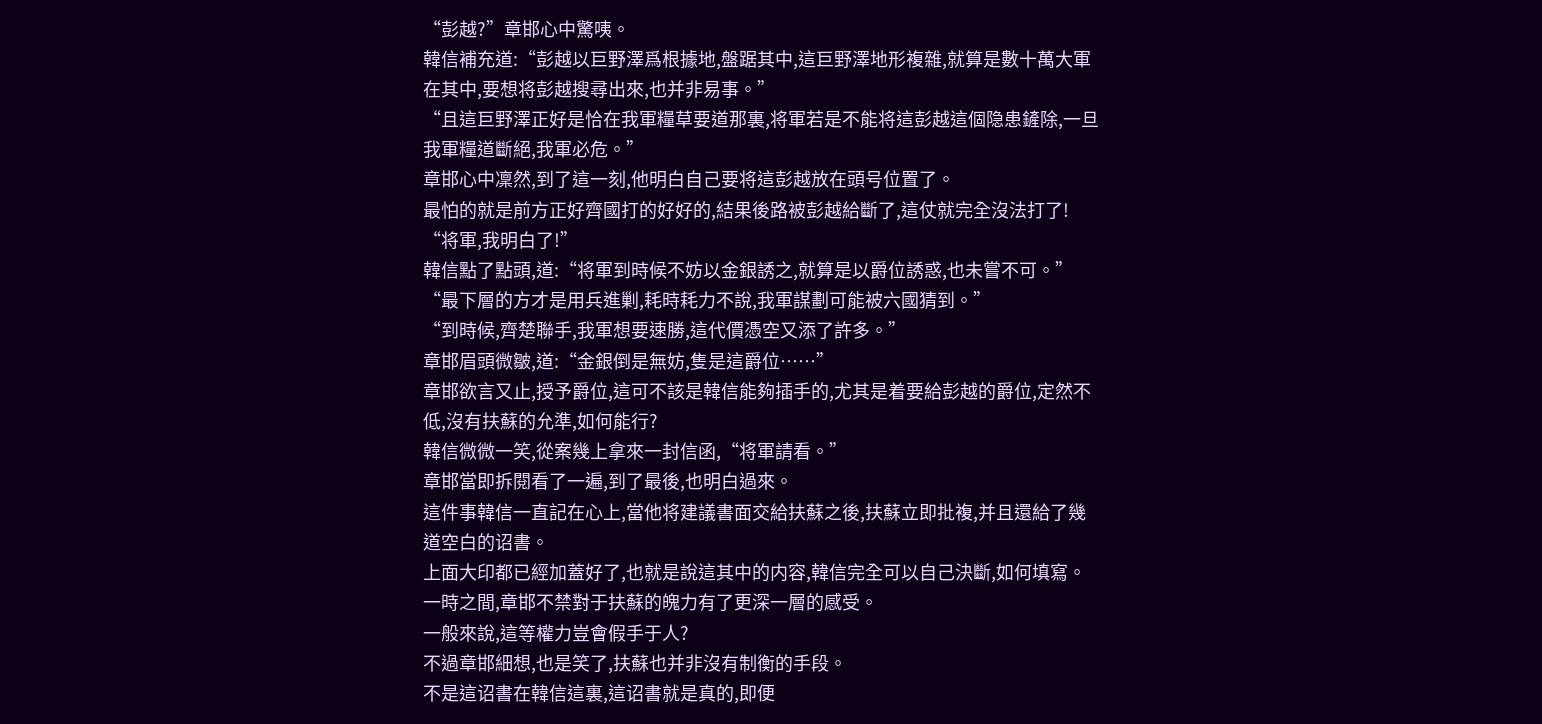“彭越?”章邯心中驚咦。
韓信補充道:“彭越以巨野澤爲根據地,盤踞其中,這巨野澤地形複雜,就算是數十萬大軍在其中,要想将彭越搜尋出來,也并非易事。”
“且這巨野澤正好是恰在我軍糧草要道那裏,将軍若是不能将這彭越這個隐患鏟除,一旦我軍糧道斷絕,我軍必危。”
章邯心中凜然,到了這一刻,他明白自己要将這彭越放在頭号位置了。
最怕的就是前方正好齊國打的好好的,結果後路被彭越給斷了,這仗就完全沒法打了!
“将軍,我明白了!”
韓信點了點頭,道:“将軍到時候不妨以金銀誘之,就算是以爵位誘惑,也未嘗不可。”
“最下層的方才是用兵進剿,耗時耗力不說,我軍謀劃可能被六國猜到。”
“到時候,齊楚聯手,我軍想要速勝,這代價憑空又添了許多。”
章邯眉頭微皺,道:“金銀倒是無妨,隻是這爵位……”
章邯欲言又止,授予爵位,這可不該是韓信能夠插手的,尤其是着要給彭越的爵位,定然不低,沒有扶蘇的允準,如何能行?
韓信微微一笑,從案幾上拿來一封信函,“将軍請看。”
章邯當即拆閱看了一遍,到了最後,也明白過來。
這件事韓信一直記在心上,當他将建議書面交給扶蘇之後,扶蘇立即批複,并且還給了幾道空白的诏書。
上面大印都已經加蓋好了,也就是說這其中的内容,韓信完全可以自己決斷,如何填寫。
一時之間,章邯不禁對于扶蘇的魄力有了更深一層的感受。
一般來說,這等權力豈會假手于人?
不過章邯細想,也是笑了,扶蘇也并非沒有制衡的手段。
不是這诏書在韓信這裏,這诏書就是真的,即便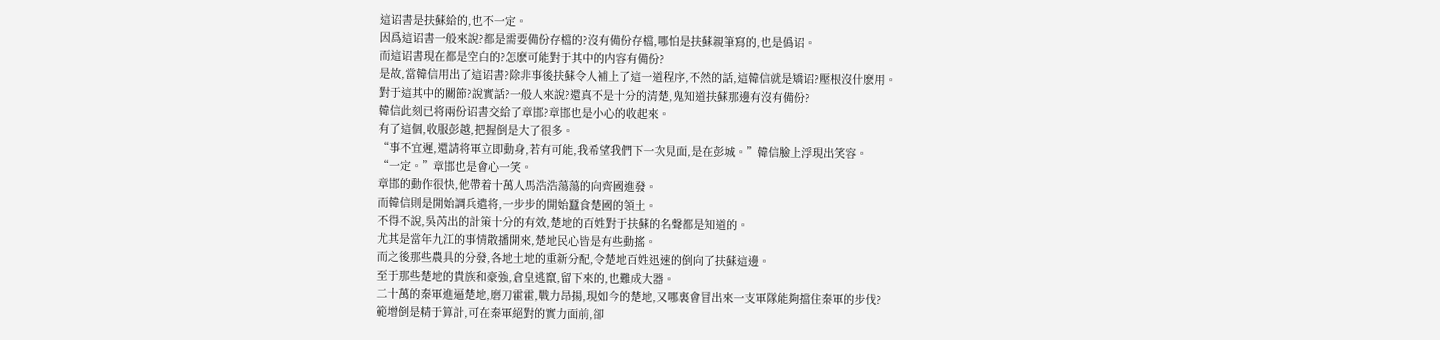這诏書是扶蘇給的,也不一定。
因爲這诏書一般來說?都是需要備份存檔的?沒有備份存檔,哪怕是扶蘇親筆寫的,也是僞诏。
而這诏書現在都是空白的?怎麽可能對于其中的内容有備份?
是故,當韓信用出了這诏書?除非事後扶蘇令人補上了這一道程序,不然的話,這韓信就是矯诏?壓根沒什麽用。
對于這其中的關節?說實話?一般人來說?還真不是十分的清楚,鬼知道扶蘇那邊有沒有備份?
韓信此刻已将兩份诏書交給了章邯?章邯也是小心的收起來。
有了這個,收服彭越,把握倒是大了很多。
“事不宜遲,還請将軍立即動身,若有可能,我希望我們下一次見面,是在彭城。”韓信臉上浮現出笑容。
“一定。”章邯也是會心一笑。
章邯的動作很快,他帶着十萬人馬浩浩蕩蕩的向齊國進發。
而韓信則是開始調兵遣将,一步步的開始蠶食楚國的領土。
不得不說,吳芮出的計策十分的有效,楚地的百姓對于扶蘇的名聲都是知道的。
尤其是當年九江的事情散播開來,楚地民心皆是有些動搖。
而之後那些農具的分發,各地土地的重新分配,令楚地百姓迅速的倒向了扶蘇這邊。
至于那些楚地的貴族和豪強,倉皇逃竄,留下來的,也難成大器。
二十萬的秦軍進逼楚地,磨刀霍霍,戰力昂揚,現如今的楚地,又哪裏會冒出來一支軍隊能夠擋住秦軍的步伐?
範增倒是精于算計,可在秦軍絕對的實力面前,卻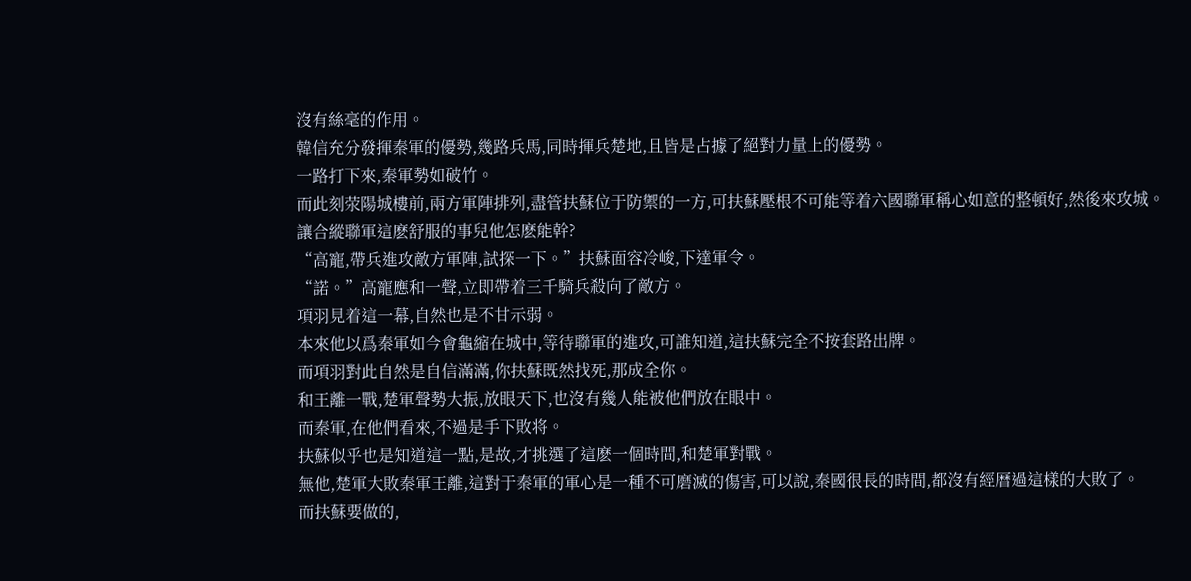沒有絲毫的作用。
韓信充分發揮秦軍的優勢,幾路兵馬,同時揮兵楚地,且皆是占據了絕對力量上的優勢。
一路打下來,秦軍勢如破竹。
而此刻荥陽城樓前,兩方軍陣排列,盡管扶蘇位于防禦的一方,可扶蘇壓根不可能等着六國聯軍稱心如意的整頓好,然後來攻城。
讓合縱聯軍這麽舒服的事兒他怎麽能幹?
“高寵,帶兵進攻敵方軍陣,試探一下。”扶蘇面容冷峻,下達軍令。
“諾。”高寵應和一聲,立即帶着三千騎兵殺向了敵方。
項羽見着這一幕,自然也是不甘示弱。
本來他以爲秦軍如今會龜縮在城中,等待聯軍的進攻,可誰知道,這扶蘇完全不按套路出牌。
而項羽對此自然是自信滿滿,你扶蘇既然找死,那成全你。
和王離一戰,楚軍聲勢大振,放眼天下,也沒有幾人能被他們放在眼中。
而秦軍,在他們看來,不過是手下敗将。
扶蘇似乎也是知道這一點,是故,才挑選了這麽一個時間,和楚軍對戰。
無他,楚軍大敗秦軍王離,這對于秦軍的軍心是一種不可磨滅的傷害,可以說,秦國很長的時間,都沒有經曆過這樣的大敗了。
而扶蘇要做的,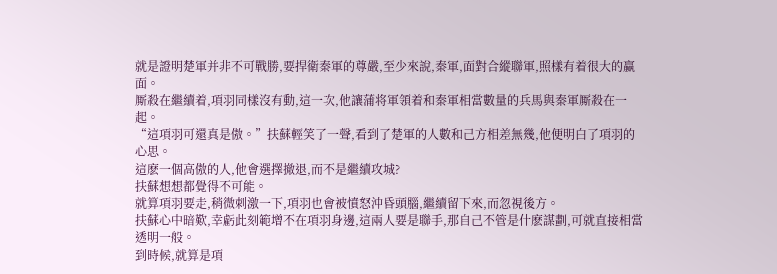就是證明楚軍并非不可戰勝,要捍衛秦軍的尊嚴,至少來說,秦軍,面對合縱聯軍,照樣有着很大的赢面。
厮殺在繼續着,項羽同樣沒有動,這一次,他讓蒲将軍領着和秦軍相當數量的兵馬與秦軍厮殺在一起。
“這項羽可還真是傲。”扶蘇輕笑了一聲,看到了楚軍的人數和己方相差無幾,他便明白了項羽的心思。
這麽一個高傲的人,他會選擇撤退,而不是繼續攻城?
扶蘇想想都覺得不可能。
就算項羽要走,稍微刺激一下,項羽也會被憤怒沖昏頭腦,繼續留下來,而忽視後方。
扶蘇心中暗歎,幸虧此刻範增不在項羽身邊,這兩人要是聯手,那自己不管是什麽謀劃,可就直接相當透明一般。
到時候,就算是項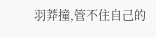羽莽撞,管不住自己的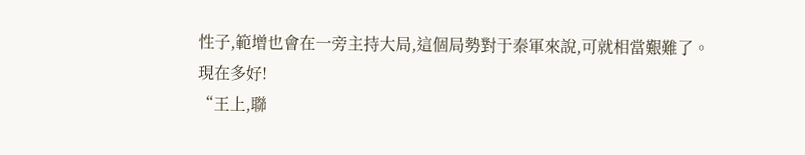性子,範增也會在一旁主持大局,這個局勢對于秦軍來說,可就相當艱難了。
現在多好!
“王上,聯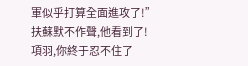軍似乎打算全面進攻了!”
扶蘇默不作聲,他看到了!
項羽,你終于忍不住了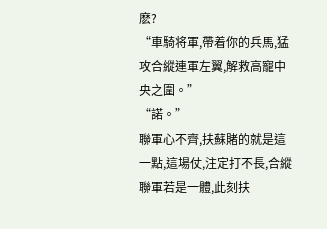麽?
“車騎将軍,帶着你的兵馬,猛攻合縱連軍左翼,解救高寵中央之圍。”
“諾。”
聯軍心不齊,扶蘇賭的就是這一點,這場仗,注定打不長,合縱聯軍若是一體,此刻扶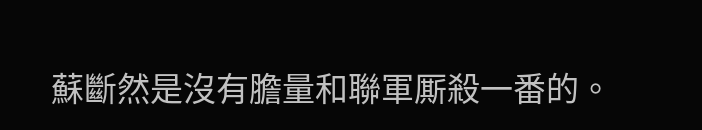蘇斷然是沒有膽量和聯軍厮殺一番的。